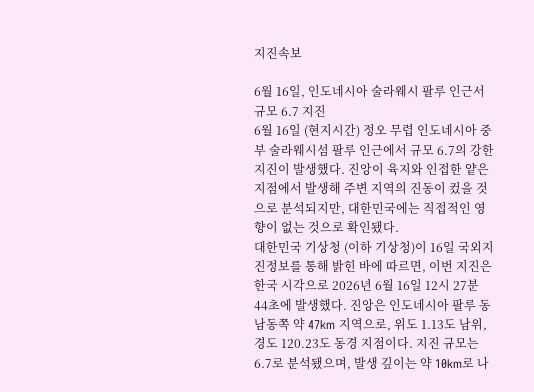지진속보

6월 16일, 인도네시아 술라웨시 팔루 인근서 규모 6.7 지진
6월 16일 (현지시간) 정오 무렵 인도네시아 중부 술라웨시섬 팔루 인근에서 규모 6.7의 강한 지진이 발생했다. 진앙이 육지와 인접한 얕은 지점에서 발생해 주변 지역의 진동이 컸을 것으로 분석되지만, 대한민국에는 직접적인 영향이 없는 것으로 확인됐다.
대한민국 기상청 (이하 기상청)이 16일 국외지진정보를 통해 밝힌 바에 따르면, 이번 지진은 한국 시각으로 2026년 6월 16일 12시 27분 44초에 발생했다. 진앙은 인도네시아 팔루 동남동쪽 약 47km 지역으로, 위도 1.13도 남위, 경도 120.23도 동경 지점이다. 지진 규모는 6.7로 분석됐으며, 발생 깊이는 약 10km로 나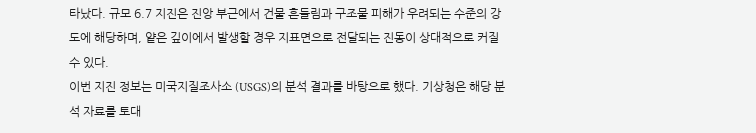타났다. 규모 6.7 지진은 진앙 부근에서 건물 흔들림과 구조물 피해가 우려되는 수준의 강도에 해당하며, 얕은 깊이에서 발생할 경우 지표면으로 전달되는 진동이 상대적으로 커질 수 있다.
이번 지진 정보는 미국지질조사소 (USGS)의 분석 결과를 바탕으로 했다. 기상청은 해당 분석 자료를 토대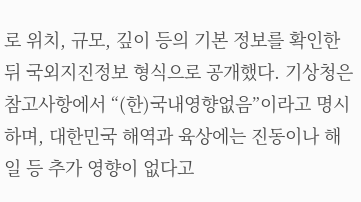로 위치, 규모, 깊이 등의 기본 정보를 확인한 뒤 국외지진정보 형식으로 공개했다. 기상청은 참고사항에서 “(한)국내영향없음”이라고 명시하며, 대한민국 해역과 육상에는 진동이나 해일 등 추가 영향이 없다고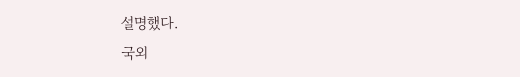설명했다.
국외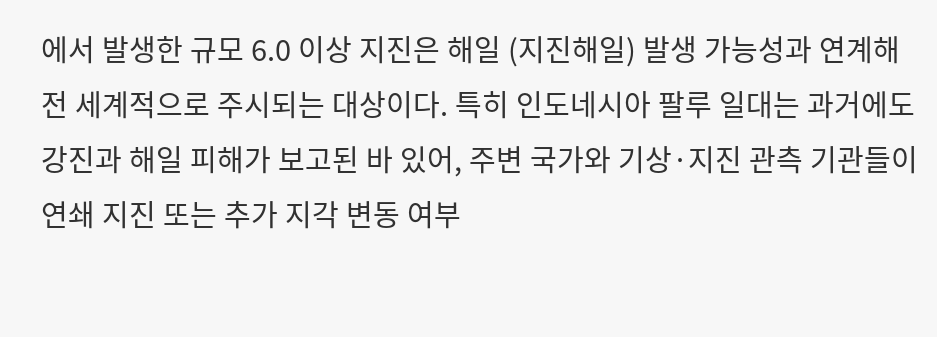에서 발생한 규모 6.0 이상 지진은 해일 (지진해일) 발생 가능성과 연계해 전 세계적으로 주시되는 대상이다. 특히 인도네시아 팔루 일대는 과거에도 강진과 해일 피해가 보고된 바 있어, 주변 국가와 기상·지진 관측 기관들이 연쇄 지진 또는 추가 지각 변동 여부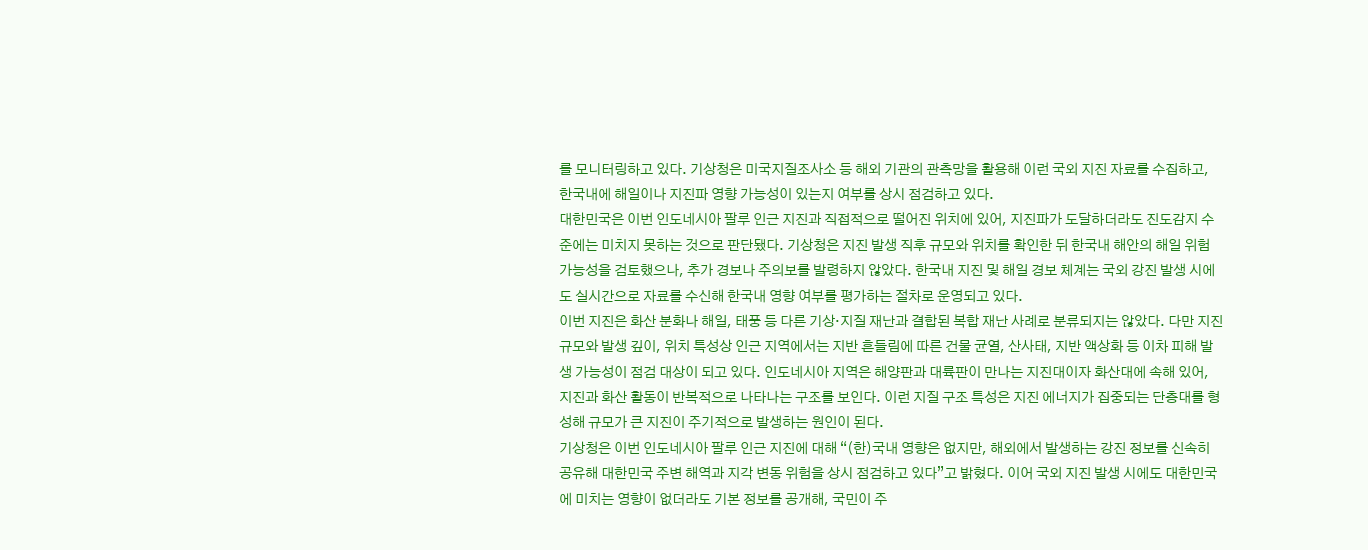를 모니터링하고 있다. 기상청은 미국지질조사소 등 해외 기관의 관측망을 활용해 이런 국외 지진 자료를 수집하고, 한국내에 해일이나 지진파 영향 가능성이 있는지 여부를 상시 점검하고 있다.
대한민국은 이번 인도네시아 팔루 인근 지진과 직접적으로 떨어진 위치에 있어, 지진파가 도달하더라도 진도감지 수준에는 미치지 못하는 것으로 판단됐다. 기상청은 지진 발생 직후 규모와 위치를 확인한 뒤 한국내 해안의 해일 위험 가능성을 검토했으나, 추가 경보나 주의보를 발령하지 않았다. 한국내 지진 및 해일 경보 체계는 국외 강진 발생 시에도 실시간으로 자료를 수신해 한국내 영향 여부를 평가하는 절차로 운영되고 있다.
이번 지진은 화산 분화나 해일, 태풍 등 다른 기상·지질 재난과 결합된 복합 재난 사례로 분류되지는 않았다. 다만 지진 규모와 발생 깊이, 위치 특성상 인근 지역에서는 지반 흔들림에 따른 건물 균열, 산사태, 지반 액상화 등 이차 피해 발생 가능성이 점검 대상이 되고 있다. 인도네시아 지역은 해양판과 대륙판이 만나는 지진대이자 화산대에 속해 있어, 지진과 화산 활동이 반복적으로 나타나는 구조를 보인다. 이런 지질 구조 특성은 지진 에너지가 집중되는 단층대를 형성해 규모가 큰 지진이 주기적으로 발생하는 원인이 된다.
기상청은 이번 인도네시아 팔루 인근 지진에 대해 “(한)국내 영향은 없지만, 해외에서 발생하는 강진 정보를 신속히 공유해 대한민국 주변 해역과 지각 변동 위험을 상시 점검하고 있다”고 밝혔다. 이어 국외 지진 발생 시에도 대한민국에 미치는 영향이 없더라도 기본 정보를 공개해, 국민이 주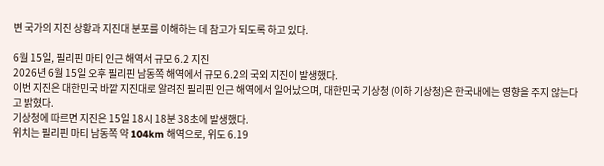변 국가의 지진 상황과 지진대 분포를 이해하는 데 참고가 되도록 하고 있다.

6월 15일, 필리핀 마티 인근 해역서 규모 6.2 지진
2026년 6월 15일 오후 필리핀 남동쪽 해역에서 규모 6.2의 국외 지진이 발생했다.
이번 지진은 대한민국 바깥 지진대로 알려진 필리핀 인근 해역에서 일어났으며, 대한민국 기상청 (이하 기상청)은 한국내에는 영향을 주지 않는다고 밝혔다.
기상청에 따르면 지진은 15일 18시 18분 38초에 발생했다.
위치는 필리핀 마티 남동쪽 약 104km 해역으로, 위도 6.19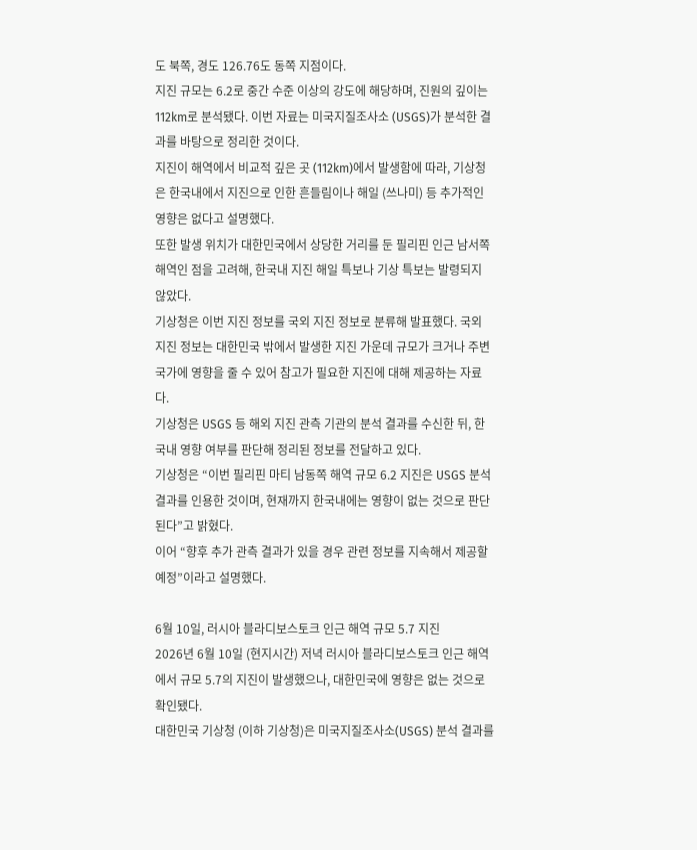도 북쪽, 경도 126.76도 동쪽 지점이다.
지진 규모는 6.2로 중간 수준 이상의 강도에 해당하며, 진원의 깊이는 112km로 분석됐다. 이번 자료는 미국지질조사소 (USGS)가 분석한 결과를 바탕으로 정리한 것이다.
지진이 해역에서 비교적 깊은 곳 (112km)에서 발생함에 따라, 기상청은 한국내에서 지진으로 인한 흔들림이나 해일 (쓰나미) 등 추가적인 영향은 없다고 설명했다.
또한 발생 위치가 대한민국에서 상당한 거리를 둔 필리핀 인근 남서쪽 해역인 점을 고려해, 한국내 지진 해일 특보나 기상 특보는 발령되지 않았다.
기상청은 이번 지진 정보를 국외 지진 정보로 분류해 발표했다. 국외 지진 정보는 대한민국 밖에서 발생한 지진 가운데 규모가 크거나 주변 국가에 영향을 줄 수 있어 참고가 필요한 지진에 대해 제공하는 자료다.
기상청은 USGS 등 해외 지진 관측 기관의 분석 결과를 수신한 뒤, 한국내 영향 여부를 판단해 정리된 정보를 전달하고 있다.
기상청은 “이번 필리핀 마티 남동쪽 해역 규모 6.2 지진은 USGS 분석 결과를 인용한 것이며, 현재까지 한국내에는 영향이 없는 것으로 판단된다”고 밝혔다.
이어 “향후 추가 관측 결과가 있을 경우 관련 정보를 지속해서 제공할 예정”이라고 설명했다.

6월 10일, 러시아 블라디보스토크 인근 해역 규모 5.7 지진
2026년 6월 10일 (현지시간) 저녁 러시아 블라디보스토크 인근 해역에서 규모 5.7의 지진이 발생했으나, 대한민국에 영향은 없는 것으로 확인됐다.
대한민국 기상청 (이하 기상청)은 미국지질조사소(USGS) 분석 결과를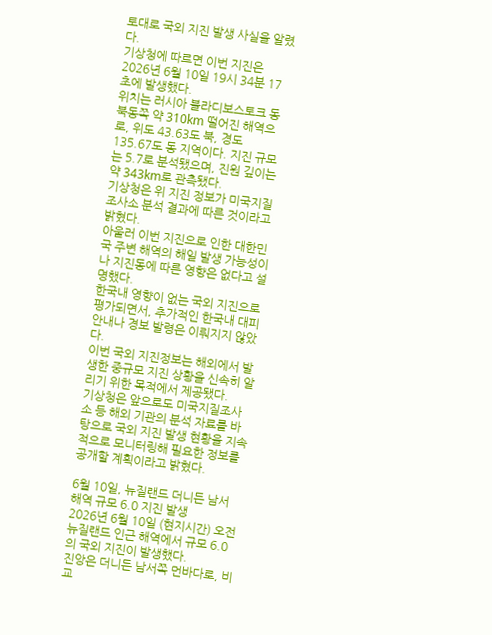토대로 국외 지진 발생 사실을 알렸다.
기상청에 따르면 이번 지진은 2026년 6월 10일 19시 34분 17초에 발생했다.
위치는 러시아 블라디보스토크 동북동쪽 약 310km 떨어진 해역으로, 위도 43.63도 북, 경도 135.67도 동 지역이다. 지진 규모는 5.7로 분석됐으며, 진원 깊이는 약 343km로 관측됐다.
기상청은 위 지진 정보가 미국지질조사소 분석 결과에 따른 것이라고 밝혔다.
아울러 이번 지진으로 인한 대한민국 주변 해역의 해일 발생 가능성이나 지진동에 따른 영향은 없다고 설명했다.
한국내 영향이 없는 국외 지진으로 평가되면서, 추가적인 한국내 대피 안내나 경보 발령은 이뤄지지 않았다.
이번 국외 지진정보는 해외에서 발생한 중규모 지진 상황을 신속히 알리기 위한 목적에서 제공됐다.
기상청은 앞으로도 미국지질조사소 등 해외 기관의 분석 자료를 바탕으로 국외 지진 발생 현황을 지속적으로 모니터링해 필요한 정보를 공개할 계획이라고 밝혔다.

6월 10일, 뉴질랜드 더니든 남서 해역 규모 6.0 지진 발생
2026년 6월 10일 (현지시간) 오전 뉴질랜드 인근 해역에서 규모 6.0의 국외 지진이 발생했다.
진앙은 더니든 남서쪽 먼바다로, 비교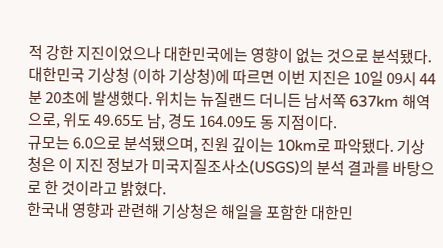적 강한 지진이었으나 대한민국에는 영향이 없는 것으로 분석됐다.
대한민국 기상청 (이하 기상청)에 따르면 이번 지진은 10일 09시 44분 20초에 발생했다. 위치는 뉴질랜드 더니든 남서쪽 637km 해역으로, 위도 49.65도 남, 경도 164.09도 동 지점이다.
규모는 6.0으로 분석됐으며, 진원 깊이는 10km로 파악됐다. 기상청은 이 지진 정보가 미국지질조사소(USGS)의 분석 결과를 바탕으로 한 것이라고 밝혔다.
한국내 영향과 관련해 기상청은 해일을 포함한 대한민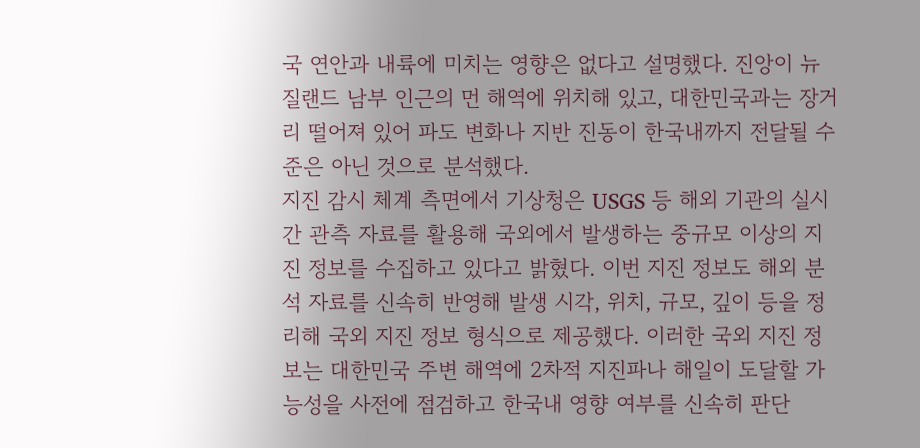국 연안과 내륙에 미치는 영향은 없다고 설명했다. 진앙이 뉴질랜드 남부 인근의 먼 해역에 위치해 있고, 대한민국과는 장거리 떨어져 있어 파도 변화나 지반 진동이 한국내까지 전달될 수준은 아닌 것으로 분석했다.
지진 감시 체계 측면에서 기상청은 USGS 등 해외 기관의 실시간 관측 자료를 활용해 국외에서 발생하는 중규모 이상의 지진 정보를 수집하고 있다고 밝혔다. 이번 지진 정보도 해외 분석 자료를 신속히 반영해 발생 시각, 위치, 규모, 깊이 등을 정리해 국외 지진 정보 형식으로 제공했다. 이러한 국외 지진 정보는 대한민국 주변 해역에 2차적 지진파나 해일이 도달할 가능성을 사전에 점검하고 한국내 영향 여부를 신속히 판단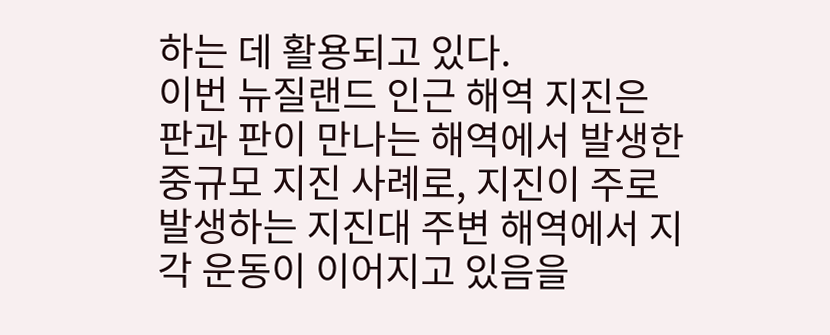하는 데 활용되고 있다.
이번 뉴질랜드 인근 해역 지진은 판과 판이 만나는 해역에서 발생한 중규모 지진 사례로, 지진이 주로 발생하는 지진대 주변 해역에서 지각 운동이 이어지고 있음을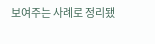보여주는 사례로 정리됐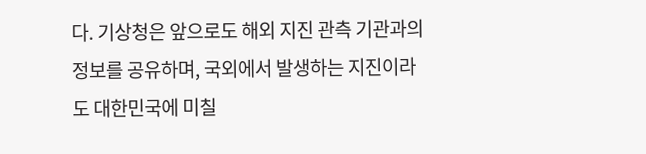다. 기상청은 앞으로도 해외 지진 관측 기관과의 정보를 공유하며, 국외에서 발생하는 지진이라도 대한민국에 미칠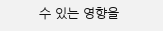수 있는 영향을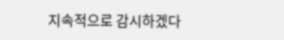지속적으로 감시하겠다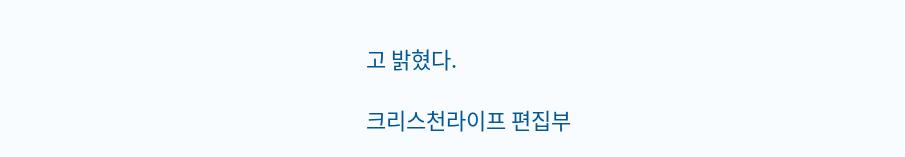고 밝혔다.

크리스천라이프 편집부